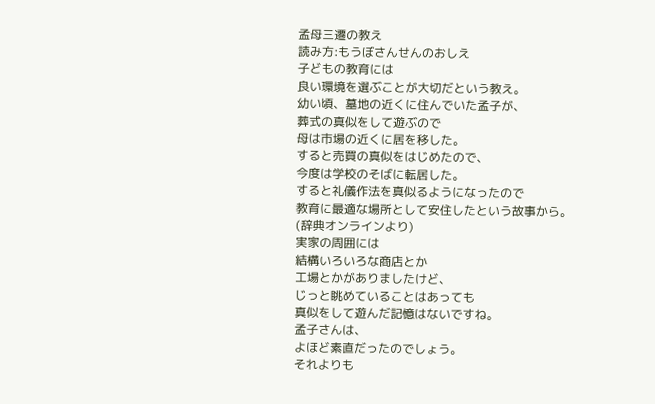孟母三遷の教え
読み方:もうぼさんせんのおしえ
子どもの教育には
良い環境を選ぶことが大切だという教え。
幼い頃、墓地の近くに住んでいた孟子が、
葬式の真似をして遊ぶので
母は市場の近くに居を移した。
すると売買の真似をはじめたので、
今度は学校のそばに転居した。
すると礼儀作法を真似るようになったので
教育に最適な場所として安住したという故事から。
(辞典オンラインより)
実家の周囲には
結構いろいろな商店とか
工場とかがありましたけど、
じっと眺めていることはあっても
真似をして遊んだ記憶はないですね。
孟子さんは、
よほど素直だったのでしょう。
それよりも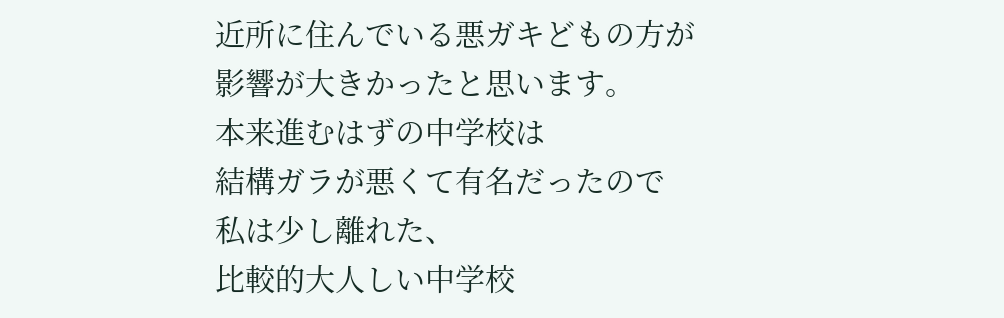近所に住んでいる悪ガキどもの方が
影響が大きかったと思います。
本来進むはずの中学校は
結構ガラが悪くて有名だったので
私は少し離れた、
比較的大人しい中学校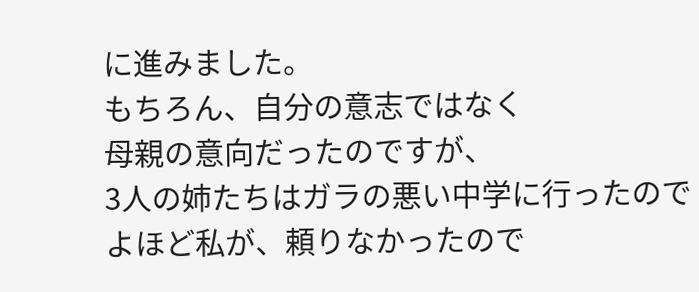に進みました。
もちろん、自分の意志ではなく
母親の意向だったのですが、
3人の姉たちはガラの悪い中学に行ったので
よほど私が、頼りなかったので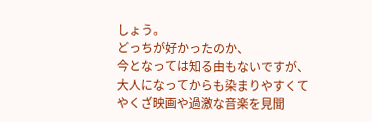しょう。
どっちが好かったのか、
今となっては知る由もないですが、
大人になってからも染まりやすくて
やくざ映画や過激な音楽を見聞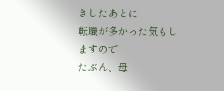きしたあとに
転職が多かった気もしますので
たぶん、母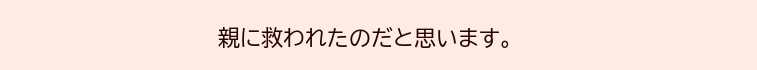親に救われたのだと思います。